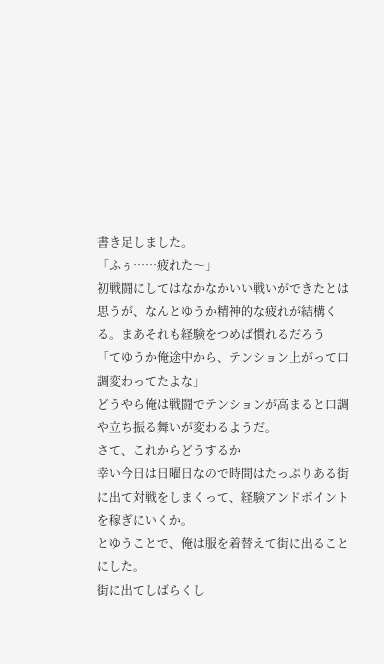書き足しました。
「ふぅ……疲れた〜」
初戦闘にしてはなかなかいい戦いができたとは思うが、なんとゆうか精神的な疲れが結構くる。まあそれも経験をつめば慣れるだろう
「てゆうか俺途中から、テンション上がって口調変わってたよな」
どうやら俺は戦闘でテンションが高まると口調や立ち振る舞いが変わるようだ。
さて、これからどうするか
幸い今日は日曜日なので時間はたっぷりある街に出て対戦をしまくって、経験アンドポイントを稼ぎにいくか。
とゆうことで、俺は服を着替えて街に出ることにした。
街に出てしばらくし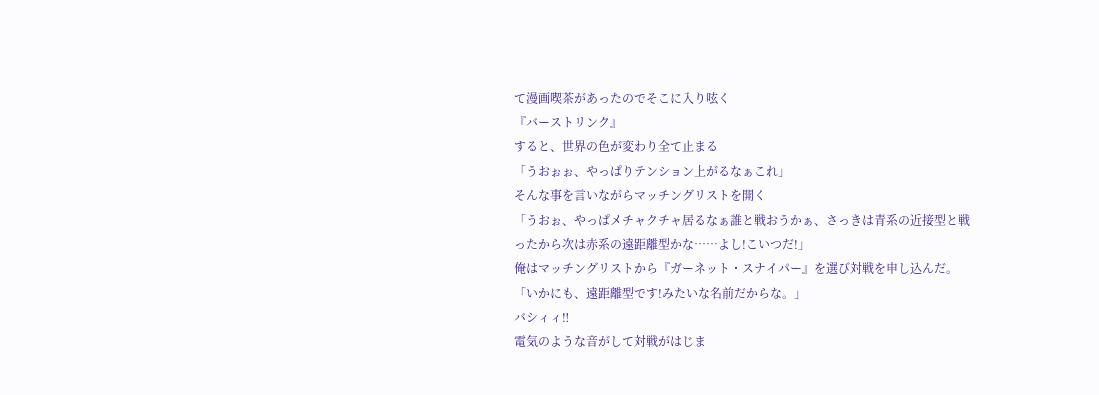て漫画喫茶があったのでそこに入り呟く
『バーストリンク』
すると、世界の色が変わり全て止まる
「うおぉぉ、やっぱりテンション上がるなぁこれ」
そんな事を言いながらマッチングリストを開く
「うおぉ、やっぱメチャクチャ居るなぁ誰と戦おうかぁ、さっきは青系の近接型と戦ったから次は赤系の遠距離型かな……よし!こいつだ!」
俺はマッチングリストから『ガーネット・スナイパー』を選び対戦を申し込んだ。
「いかにも、遠距離型です!みたいな名前だからな。」
バシィィ‼
電気のような音がして対戦がはじま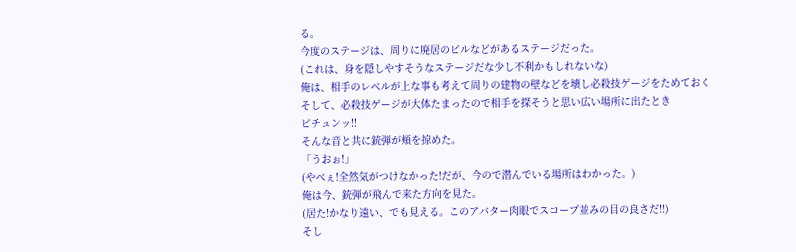る。
今度のステージは、周りに廃居のビルなどがあるステージだった。
(これは、身を隠しやすそうなステージだな少し不利かもしれないな)
俺は、相手のレベルが上な事も考えて周りの建物の壁などを壊し必殺技ゲージをためておく
そして、必殺技ゲージが大体たまったので相手を探そうと思い広い場所に出たとき
ピチュンッ‼
そんな音と共に銃弾が頬を掠めた。
「うおぉ!」
(やべぇ!全然気がつけなかった!だが、今ので潜んでいる場所はわかった。)
俺は今、銃弾が飛んで来た方向を見た。
(居た!かなり遠い、でも見える。このアバター肉眼でスコープ並みの目の良さだ‼)
そし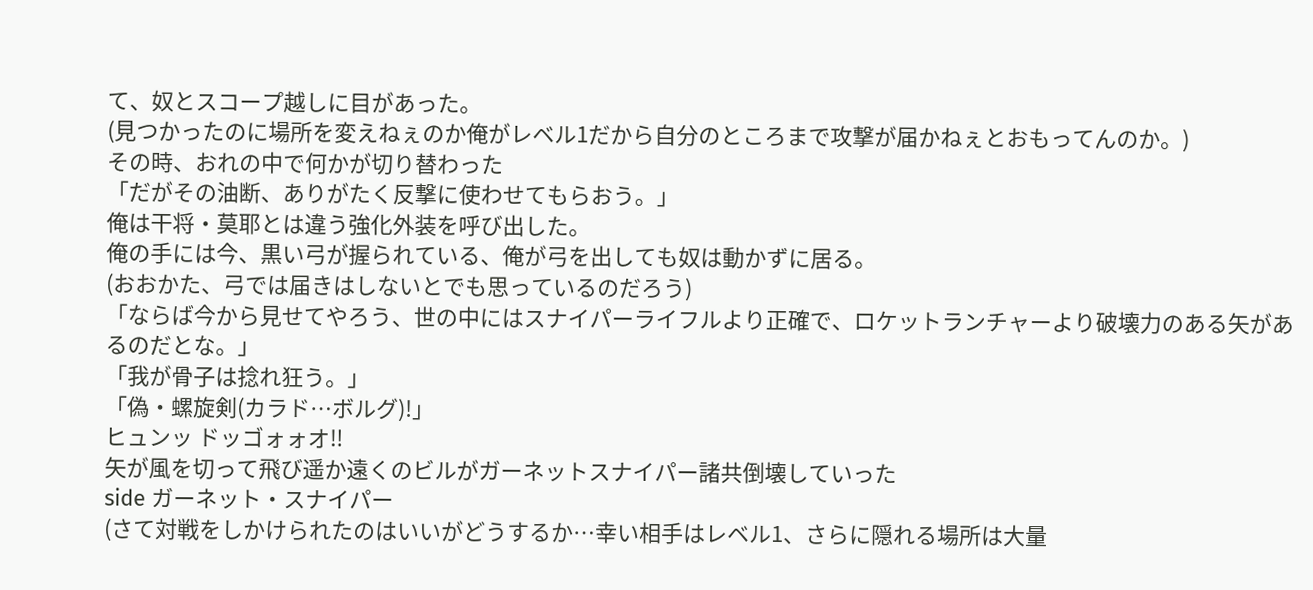て、奴とスコープ越しに目があった。
(見つかったのに場所を変えねぇのか俺がレベル1だから自分のところまで攻撃が届かねぇとおもってんのか。)
その時、おれの中で何かが切り替わった
「だがその油断、ありがたく反撃に使わせてもらおう。」
俺は干将・莫耶とは違う強化外装を呼び出した。
俺の手には今、黒い弓が握られている、俺が弓を出しても奴は動かずに居る。
(おおかた、弓では届きはしないとでも思っているのだろう)
「ならば今から見せてやろう、世の中にはスナイパーライフルより正確で、ロケットランチャーより破壊力のある矢があるのだとな。」
「我が骨子は捻れ狂う。」
「偽・螺旋剣(カラド…ボルグ)!」
ヒュンッ ドッゴォォオ‼
矢が風を切って飛び遥か遠くのビルがガーネットスナイパー諸共倒壊していった
side ガーネット・スナイパー
(さて対戦をしかけられたのはいいがどうするか…幸い相手はレベル1、さらに隠れる場所は大量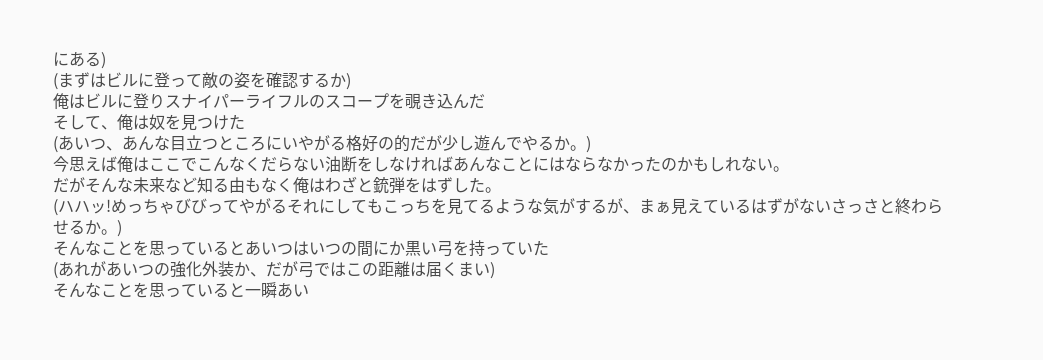にある)
(まずはビルに登って敵の姿を確認するか)
俺はビルに登りスナイパーライフルのスコープを覗き込んだ
そして、俺は奴を見つけた
(あいつ、あんな目立つところにいやがる格好の的だが少し遊んでやるか。)
今思えば俺はここでこんなくだらない油断をしなければあんなことにはならなかったのかもしれない。
だがそんな未来など知る由もなく俺はわざと銃弾をはずした。
(ハハッ!めっちゃびびってやがるそれにしてもこっちを見てるような気がするが、まぁ見えているはずがないさっさと終わらせるか。)
そんなことを思っているとあいつはいつの間にか黒い弓を持っていた
(あれがあいつの強化外装か、だが弓ではこの距離は届くまい)
そんなことを思っていると一瞬あい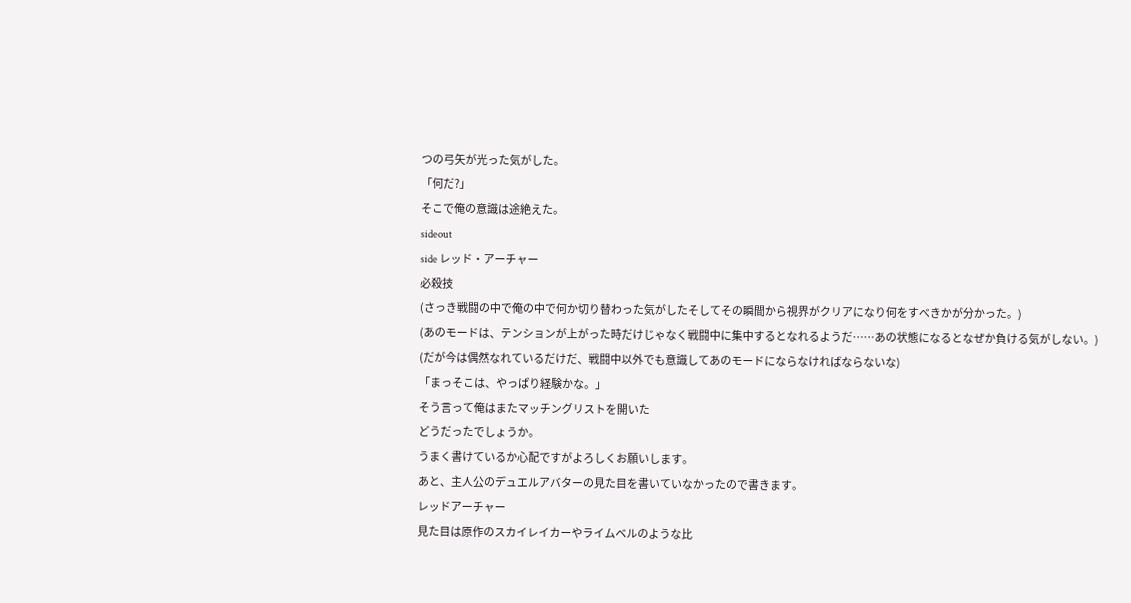つの弓矢が光った気がした。
「何だ?」
そこで俺の意識は途絶えた。
sideout
side レッド・アーチャー
必殺技
(さっき戦闘の中で俺の中で何か切り替わった気がしたそしてその瞬間から視界がクリアになり何をすべきかが分かった。)
(あのモードは、テンションが上がった時だけじゃなく戦闘中に集中するとなれるようだ……あの状態になるとなぜか負ける気がしない。)
(だが今は偶然なれているだけだ、戦闘中以外でも意識してあのモードにならなければならないな)
「まっそこは、やっぱり経験かな。」
そう言って俺はまたマッチングリストを開いた
どうだったでしょうか。
うまく書けているか心配ですがよろしくお願いします。
あと、主人公のデュエルアバターの見た目を書いていなかったので書きます。
レッドアーチャー
見た目は原作のスカイレイカーやライムベルのような比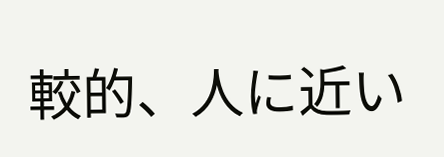較的、人に近い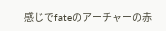感じでfateのアーチャーの赤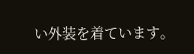い外装を着ています。